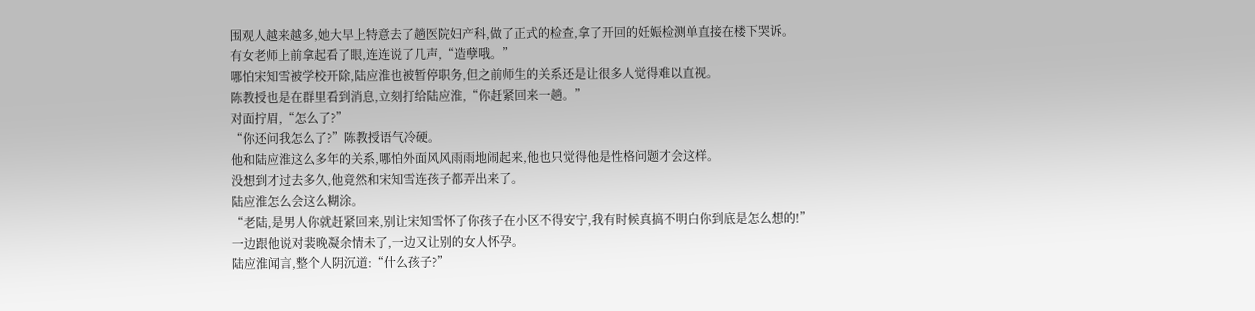围观人越来越多,她大早上特意去了趟医院妇产科,做了正式的检查,拿了开回的妊娠检测单直接在楼下哭诉。
有女老师上前拿起看了眼,连连说了几声,“造孽哦。”
哪怕宋知雪被学校开除,陆应淮也被暂停职务,但之前师生的关系还是让很多人觉得难以直视。
陈教授也是在群里看到消息,立刻打给陆应淮,“你赶紧回来一趟。”
对面拧眉,“怎么了?”
“你还问我怎么了?”陈教授语气冷硬。
他和陆应淮这么多年的关系,哪怕外面风风雨雨地闹起来,他也只觉得他是性格问题才会这样。
没想到才过去多久,他竟然和宋知雪连孩子都弄出来了。
陆应淮怎么会这么糊涂。
“老陆,是男人你就赶紧回来,别让宋知雪怀了你孩子在小区不得安宁,我有时候真搞不明白你到底是怎么想的!”
一边跟他说对裴晚凝余情未了,一边又让别的女人怀孕。
陆应淮闻言,整个人阴沉道:“什么孩子?”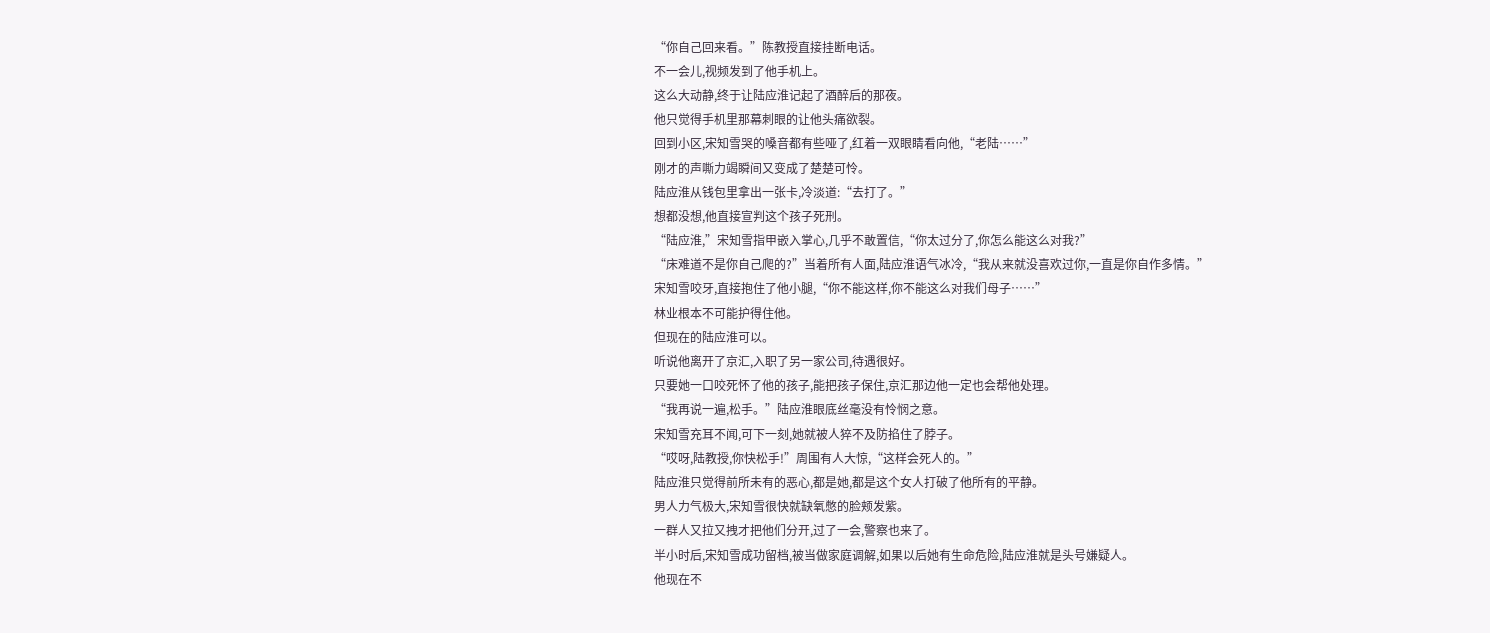“你自己回来看。”陈教授直接挂断电话。
不一会儿,视频发到了他手机上。
这么大动静,终于让陆应淮记起了酒醉后的那夜。
他只觉得手机里那幕刺眼的让他头痛欲裂。
回到小区,宋知雪哭的嗓音都有些哑了,红着一双眼睛看向他,“老陆……”
刚才的声嘶力竭瞬间又变成了楚楚可怜。
陆应淮从钱包里拿出一张卡,冷淡道:“去打了。”
想都没想,他直接宣判这个孩子死刑。
“陆应淮,”宋知雪指甲嵌入掌心,几乎不敢置信,“你太过分了,你怎么能这么对我?”
“床难道不是你自己爬的?”当着所有人面,陆应淮语气冰冷,“我从来就没喜欢过你,一直是你自作多情。”
宋知雪咬牙,直接抱住了他小腿,“你不能这样,你不能这么对我们母子……”
林业根本不可能护得住他。
但现在的陆应淮可以。
听说他离开了京汇,入职了另一家公司,待遇很好。
只要她一口咬死怀了他的孩子,能把孩子保住,京汇那边他一定也会帮他处理。
“我再说一遍,松手。”陆应淮眼底丝毫没有怜悯之意。
宋知雪充耳不闻,可下一刻,她就被人猝不及防掐住了脖子。
“哎呀,陆教授,你快松手!”周围有人大惊,“这样会死人的。”
陆应淮只觉得前所未有的恶心,都是她,都是这个女人打破了他所有的平静。
男人力气极大,宋知雪很快就缺氧憋的脸颊发紫。
一群人又拉又拽才把他们分开,过了一会,警察也来了。
半小时后,宋知雪成功留档,被当做家庭调解,如果以后她有生命危险,陆应淮就是头号嫌疑人。
他现在不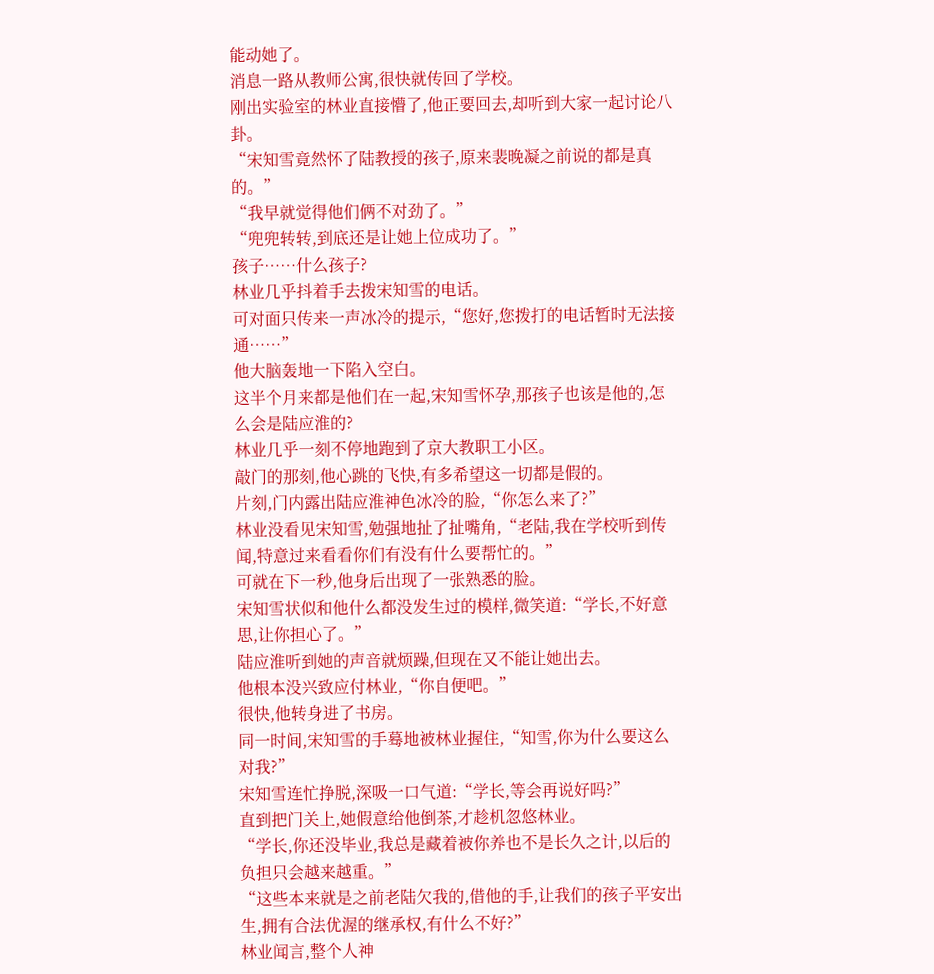能动她了。
消息一路从教师公寓,很快就传回了学校。
刚出实验室的林业直接懵了,他正要回去,却听到大家一起讨论八卦。
“宋知雪竟然怀了陆教授的孩子,原来裴晚凝之前说的都是真的。”
“我早就觉得他们俩不对劲了。”
“兜兜转转,到底还是让她上位成功了。”
孩子……什么孩子?
林业几乎抖着手去拨宋知雪的电话。
可对面只传来一声冰冷的提示,“您好,您拨打的电话暂时无法接通……”
他大脑轰地一下陷入空白。
这半个月来都是他们在一起,宋知雪怀孕,那孩子也该是他的,怎么会是陆应淮的?
林业几乎一刻不停地跑到了京大教职工小区。
敲门的那刻,他心跳的飞快,有多希望这一切都是假的。
片刻,门内露出陆应淮神色冰冷的脸,“你怎么来了?”
林业没看见宋知雪,勉强地扯了扯嘴角,“老陆,我在学校听到传闻,特意过来看看你们有没有什么要帮忙的。”
可就在下一秒,他身后出现了一张熟悉的脸。
宋知雪状似和他什么都没发生过的模样,微笑道:“学长,不好意思,让你担心了。”
陆应淮听到她的声音就烦躁,但现在又不能让她出去。
他根本没兴致应付林业,“你自便吧。”
很快,他转身进了书房。
同一时间,宋知雪的手蓦地被林业握住,“知雪,你为什么要这么对我?”
宋知雪连忙挣脱,深吸一口气道:“学长,等会再说好吗?”
直到把门关上,她假意给他倒茶,才趁机忽悠林业。
“学长,你还没毕业,我总是藏着被你养也不是长久之计,以后的负担只会越来越重。”
“这些本来就是之前老陆欠我的,借他的手,让我们的孩子平安出生,拥有合法优渥的继承权,有什么不好?”
林业闻言,整个人神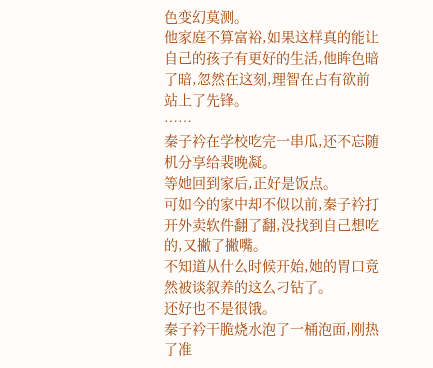色变幻莫测。
他家庭不算富裕,如果这样真的能让自己的孩子有更好的生活,他眸色暗了暗,忽然在这刻,理智在占有欲前站上了先锋。
……
秦子衿在学校吃完一串瓜,还不忘随机分享给裴晚凝。
等她回到家后,正好是饭点。
可如今的家中却不似以前,秦子衿打开外卖软件翻了翻,没找到自己想吃的,又撇了撇嘴。
不知道从什么时候开始,她的胃口竟然被谈叙养的这么刁钻了。
还好也不是很饿。
秦子衿干脆烧水泡了一桶泡面,刚热了准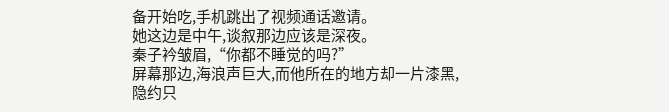备开始吃,手机跳出了视频通话邀请。
她这边是中午,谈叙那边应该是深夜。
秦子衿皱眉,“你都不睡觉的吗?”
屏幕那边,海浪声巨大,而他所在的地方却一片漆黑,隐约只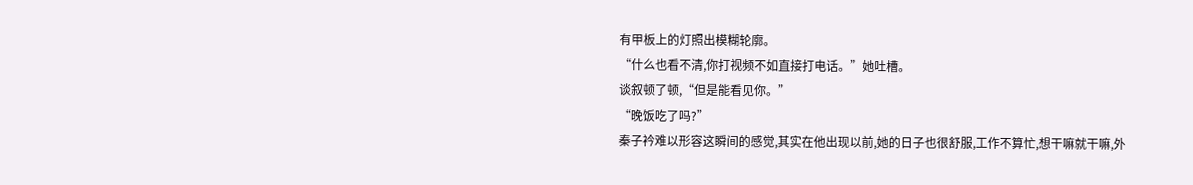有甲板上的灯照出模糊轮廓。
“什么也看不清,你打视频不如直接打电话。”她吐槽。
谈叙顿了顿,“但是能看见你。”
“晚饭吃了吗?”
秦子衿难以形容这瞬间的感觉,其实在他出现以前,她的日子也很舒服,工作不算忙,想干嘛就干嘛,外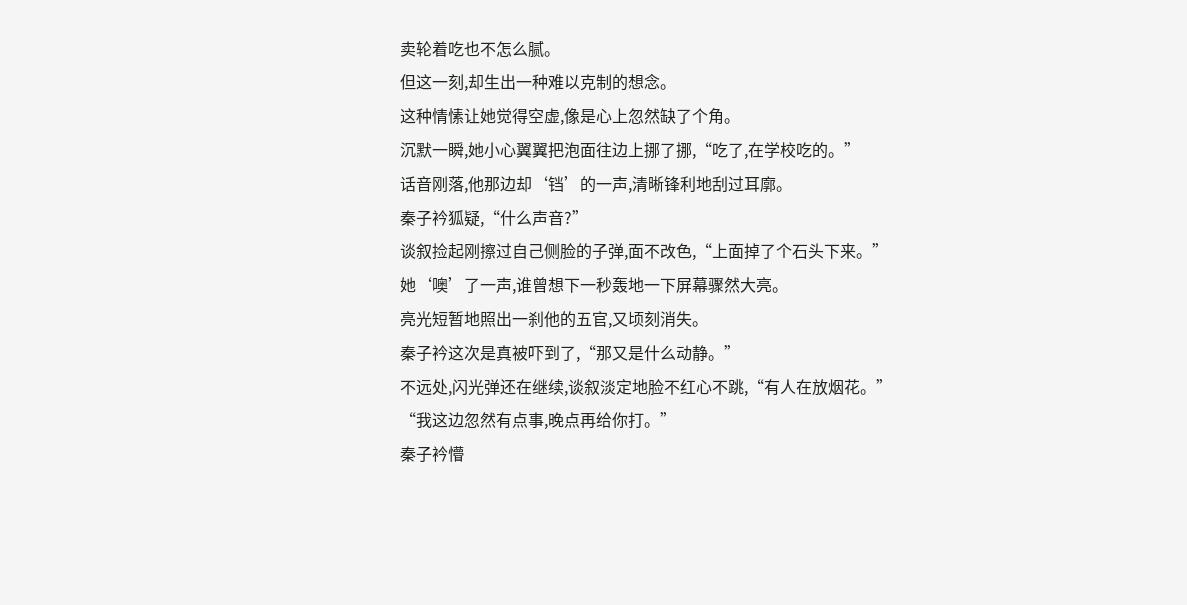卖轮着吃也不怎么腻。
但这一刻,却生出一种难以克制的想念。
这种情愫让她觉得空虚,像是心上忽然缺了个角。
沉默一瞬,她小心翼翼把泡面往边上挪了挪,“吃了,在学校吃的。”
话音刚落,他那边却‘铛’的一声,清晰锋利地刮过耳廓。
秦子衿狐疑,“什么声音?”
谈叙捡起刚擦过自己侧脸的子弹,面不改色,“上面掉了个石头下来。”
她‘噢’了一声,谁曾想下一秒轰地一下屏幕骤然大亮。
亮光短暂地照出一刹他的五官,又顷刻消失。
秦子衿这次是真被吓到了,“那又是什么动静。”
不远处,闪光弹还在继续,谈叙淡定地脸不红心不跳,“有人在放烟花。”
“我这边忽然有点事,晚点再给你打。”
秦子衿懵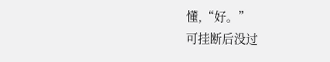懂,“好。”
可挂断后没过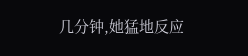几分钟,她猛地反应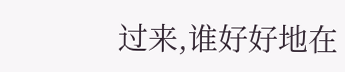过来,谁好好地在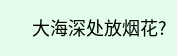大海深处放烟花?